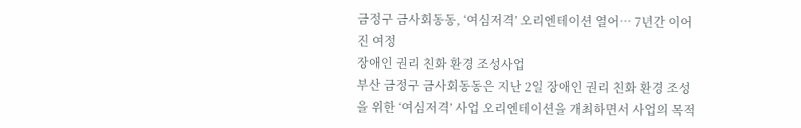금정구 금사회동동, ‘여심저격’ 오리엔테이션 열어… 7년간 이어진 여정
장애인 권리 친화 환경 조성사업
부산 금정구 금사회동동은 지난 2일 장애인 권리 친화 환경 조성을 위한 ‘여심저격’ 사업 오리엔테이션을 개최하면서 사업의 목적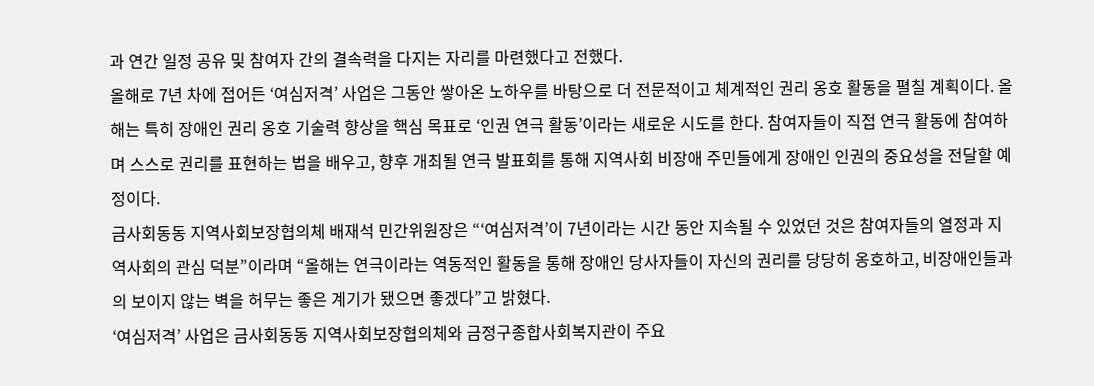과 연간 일정 공유 및 참여자 간의 결속력을 다지는 자리를 마련했다고 전했다.
올해로 7년 차에 접어든 ‘여심저격’ 사업은 그동안 쌓아온 노하우를 바탕으로 더 전문적이고 체계적인 권리 옹호 활동을 펼칠 계획이다. 올해는 특히 장애인 권리 옹호 기술력 향상을 핵심 목표로 ‘인권 연극 활동’이라는 새로운 시도를 한다. 참여자들이 직접 연극 활동에 참여하며 스스로 권리를 표현하는 법을 배우고, 향후 개최될 연극 발표회를 통해 지역사회 비장애 주민들에게 장애인 인권의 중요성을 전달할 예정이다.
금사회동동 지역사회보장협의체 배재석 민간위원장은 “‘여심저격’이 7년이라는 시간 동안 지속될 수 있었던 것은 참여자들의 열정과 지역사회의 관심 덕분”이라며 “올해는 연극이라는 역동적인 활동을 통해 장애인 당사자들이 자신의 권리를 당당히 옹호하고, 비장애인들과의 보이지 않는 벽을 허무는 좋은 계기가 됐으면 좋겠다”고 밝혔다.
‘여심저격’ 사업은 금사회동동 지역사회보장협의체와 금정구종합사회복지관이 주요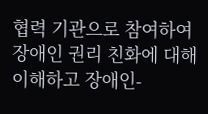협력 기관으로 참여하여 장애인 권리 친화에 대해 이해하고 장애인-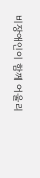비장애인이 함께 어울리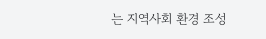는 지역사회 환경 조성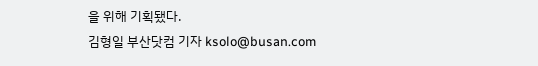을 위해 기획됐다.
김형일 부산닷컴 기자 ksolo@busan.com